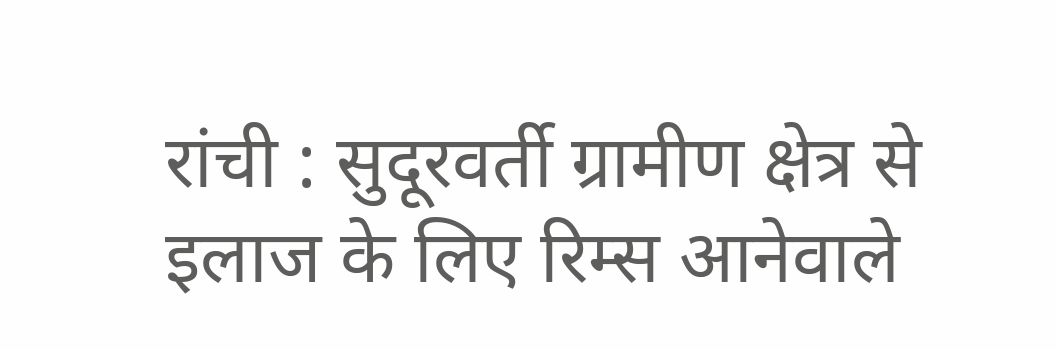रांची : सुदूरवर्ती ग्रामीण क्षेत्र से इलाज के लिए रिम्स आनेवाले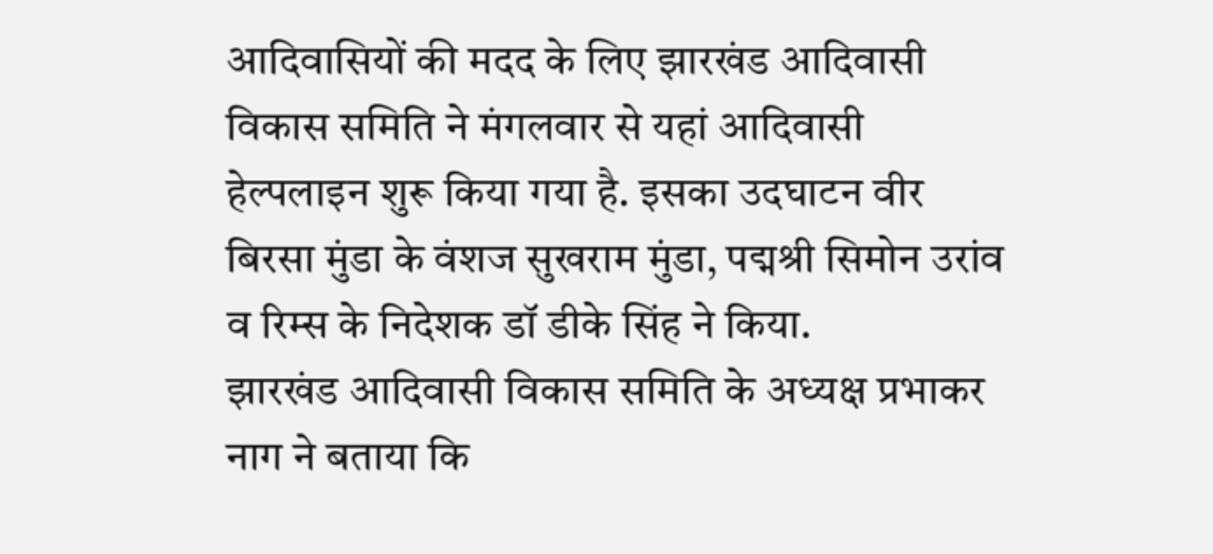आदिवासियों की मदद के लिए झारखंड आदिवासी विकास समिति ने मंगलवार से यहां आदिवासी हेल्पलाइन शुरू किया गया है. इसका उदघाटन वीर बिरसा मुंडा के वंशज सुखराम मुंडा, पद्मश्री सिमोन उरांव व रिम्स के निदेशक डॉ डीके सिंह ने किया.
झारखंड आदिवासी विकास समिति के अध्यक्ष प्रभाकर नाग ने बताया कि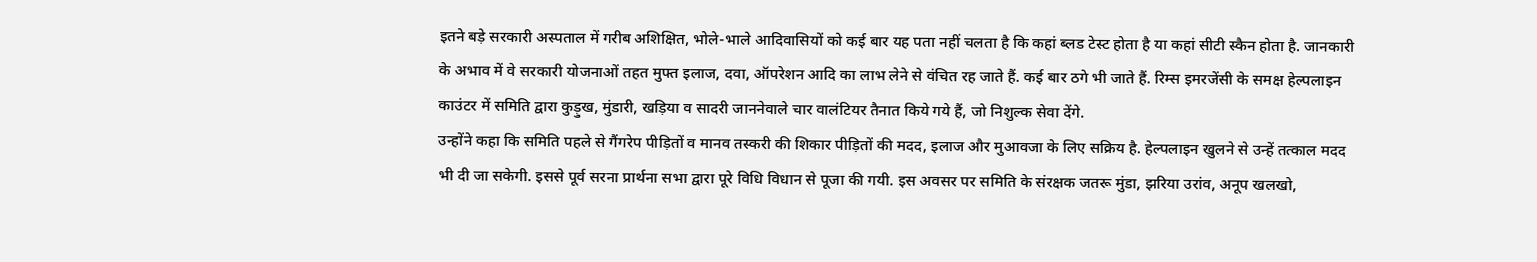इतने बड़े सरकारी अस्पताल में गरीब अशिक्षित, भोले-भाले आदिवासियों को कई बार यह पता नहीं चलता है कि कहां ब्लड टेस्ट होता है या कहां सीटी स्कैन होता है. जानकारी के अभाव में वे सरकारी योजनाओं तहत मुफ्त इलाज, दवा, ऑपरेशन आदि का लाभ लेने से वंचित रह जाते हैं. कई बार ठगे भी जाते हैं. रिम्स इमरजेंसी के समक्ष हेल्पलाइन काउंटर में समिति द्वारा कुड़ुख, मुंडारी, खड़िया व सादरी जाननेवाले चार वालंटियर तैनात किये गये हैं, जो निशुल्क सेवा देंगे.
उन्होंने कहा कि समिति पहले से गैंगरेप पीड़ितों व मानव तस्करी की शिकार पीड़ितों की मदद, इलाज और मुआवजा के लिए सक्रिय है. हेल्पलाइन खुलने से उन्हें तत्काल मदद भी दी जा सकेगी. इससे पूर्व सरना प्रार्थना सभा द्वारा पूरे विधि विधान से पूजा की गयी. इस अवसर पर समिति के संरक्षक जतरू मुंडा, झरिया उरांव, अनूप खलखो,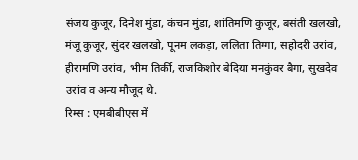संजय कुजूर, दिनेश मुंडा, कंचन मुंडा, शांतिमणि कुजूर, बसंती खलखो, मंजू कुजूर, सुंदर खलखो, पूनम लकड़ा, ललिता तिग्गा, सहोदरी उरांव, हीरामणि उरांव, भीम तिर्की, राजकिशोर बेदिया मनकुंवर बैगा, सुखदेव उरांव व अन्य मौजूद थे.
रिम्स : एमबीबीएस में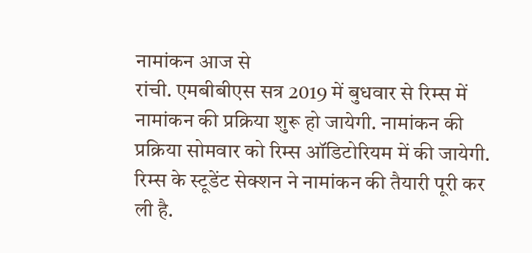नामांकन आज से
रांची. एमबीबीएस सत्र 2019 में बुधवार से रिम्स में नामांकन की प्रक्रिया शुरू हो जायेगी. नामांकन की प्रक्रिया सोमवार को रिम्स ऑडिटोरियम में की जायेगी. रिम्स के स्टूडेंट सेक्शन ने नामांकन की तैयारी पूरी कर ली है.